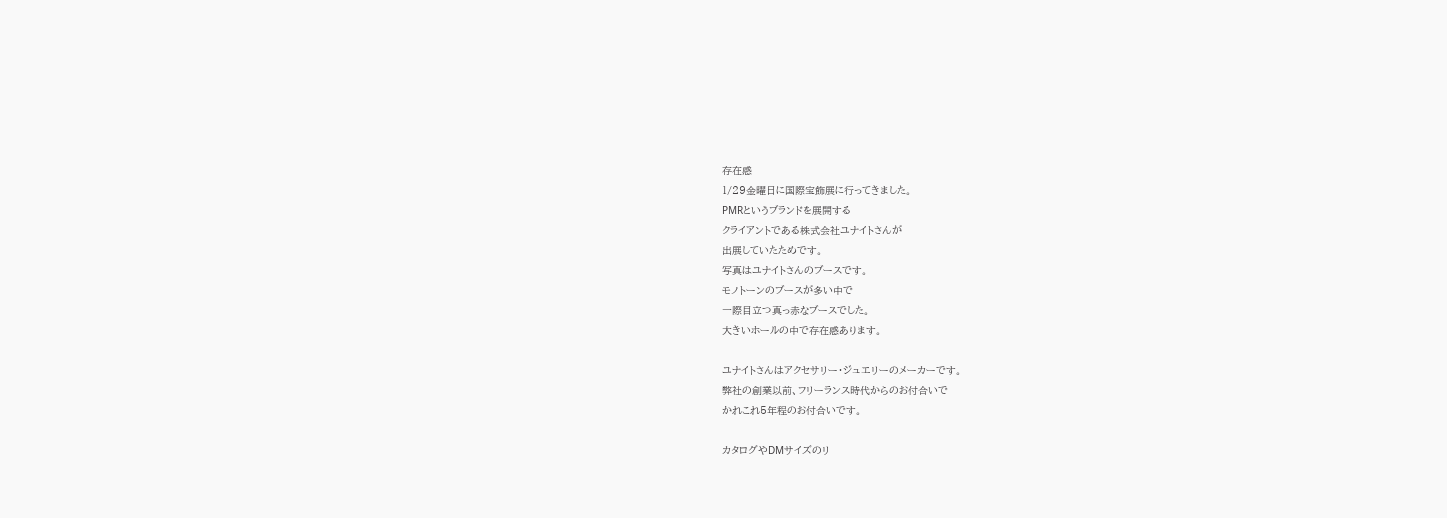存在感
1/29金曜日に国際宝飾展に行ってきました。
PMRというブランドを展開する
クライアントである株式会社ユナイトさんが
出展していたためです。
写真はユナイトさんのブースです。
モノトーンのブースが多い中で
一際目立つ真っ赤なブースでした。
大きいホールの中で存在感あります。

ユナイトさんはアクセサリー・ジュエリーのメーカーです。
弊社の創業以前、フリーランス時代からのお付合いで
かれこれ5年程のお付合いです。

カタログやDMサイズのリ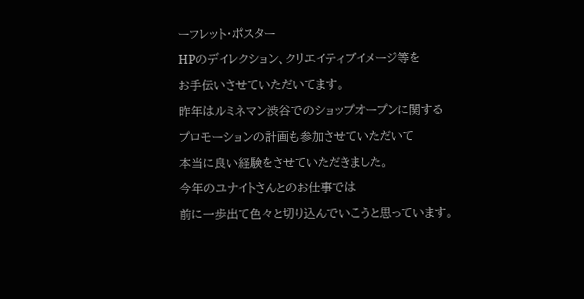ーフレット・ポスター
HPのデイレクション、クリエイティブイメージ等を
お手伝いさせていただいてます。
昨年はルミネマン渋谷でのショップオープンに関する
プロモーションの計画も参加させていただいて
本当に良い経験をさせていただきました。
今年のユナイトさんとのお仕事では
前に一歩出て色々と切り込んでいこうと思っています。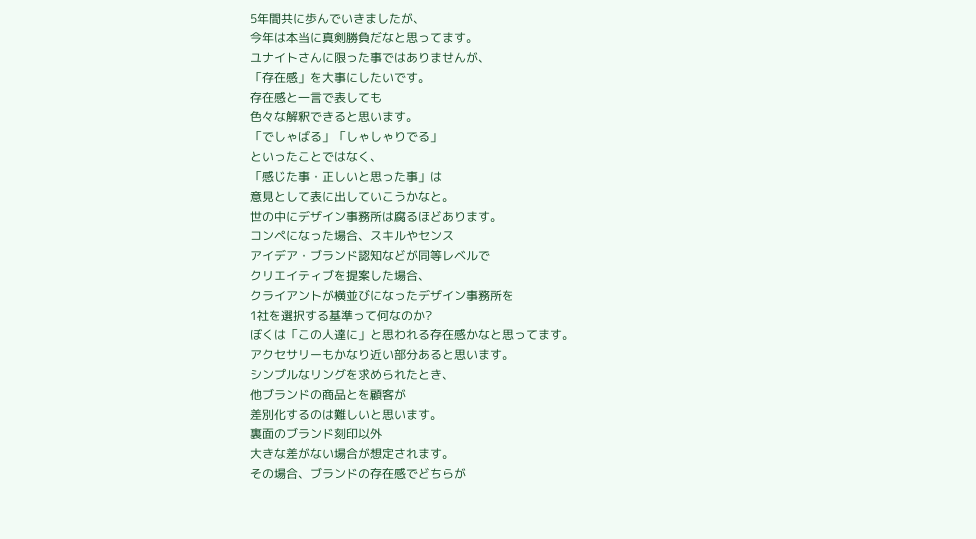5年間共に歩んでいきましたが、
今年は本当に真剣勝負だなと思ってます。
ユナイトさんに限った事ではありませんが、
「存在感」を大事にしたいです。
存在感と一言で表しても
色々な解釈できると思います。
「でしゃばる」「しゃしゃりでる」
といったことではなく、
「感じた事・正しいと思った事」は
意見として表に出していこうかなと。
世の中にデザイン事務所は腐るほどあります。
コンペになった場合、スキルやセンス
アイデア・ブランド認知などが同等レベルで
クリエイティブを提案した場合、
クライアントが横並びになったデザイン事務所を
1社を選択する基準って何なのか?
ぼくは「この人達に」と思われる存在感かなと思ってます。
アクセサリーもかなり近い部分あると思います。
シンプルなリングを求められたとき、
他ブランドの商品とを顧客が
差別化するのは難しいと思います。
裏面のブランド刻印以外
大きな差がない場合が想定されます。
その場合、ブランドの存在感でどちらが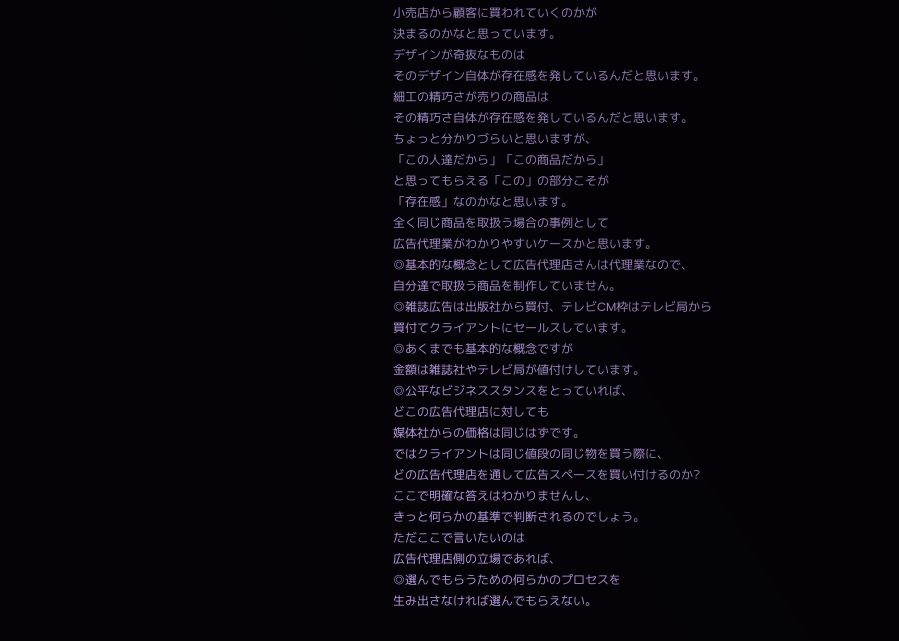小売店から顧客に買われていくのかが
決まるのかなと思っています。
デザインが奇抜なものは
そのデザイン自体が存在感を発しているんだと思います。
細工の精巧さが売りの商品は
その精巧さ自体が存在感を発しているんだと思います。
ちょっと分かりづらいと思いますが、
「この人達だから」「この商品だから」
と思ってもらえる「この」の部分こそが
「存在感」なのかなと思います。
全く同じ商品を取扱う場合の事例として
広告代理業がわかりやすいケースかと思います。
◎基本的な概念として広告代理店さんは代理業なので、
自分達で取扱う商品を制作していません。
◎雑誌広告は出版社から買付、テレビCM枠はテレビ局から
買付てクライアントにセールスしています。
◎あくまでも基本的な概念ですが
金額は雑誌社やテレビ局が値付けしています。
◎公平なビジネススタンスをとっていれば、
どこの広告代理店に対しても
媒体社からの価格は同じはずです。
ではクライアントは同じ値段の同じ物を買う際に、
どの広告代理店を通して広告スペースを買い付けるのか?
ここで明確な答えはわかりませんし、
きっと何らかの基準で判断されるのでしょう。
ただここで言いたいのは
広告代理店側の立場であれば、
◎選んでもらうための何らかのプロセスを
生み出さなければ選んでもらえない。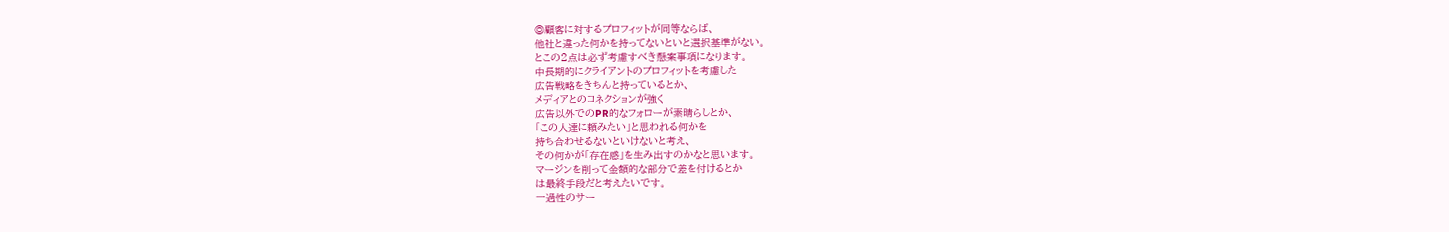◎顧客に対するプロフィットが同等ならば、
他社と違った何かを持ってないといと選択基準がない。
とこの2点は必ず考慮すべき懸案事項になります。
中長期的にクライアントのプロフィットを考慮した
広告戦略をきちんと持っているとか、
メディアとのコネクションが強く
広告以外でのPR的なフォローが素晴らしとか、
「この人達に頼みたい」と思われる何かを
持ち合わせるないといけないと考え、
その何かが「存在感」を生み出すのかなと思います。
マージンを削って金額的な部分で差を付けるとか
は最終手段だと考えたいです。
一過性のサー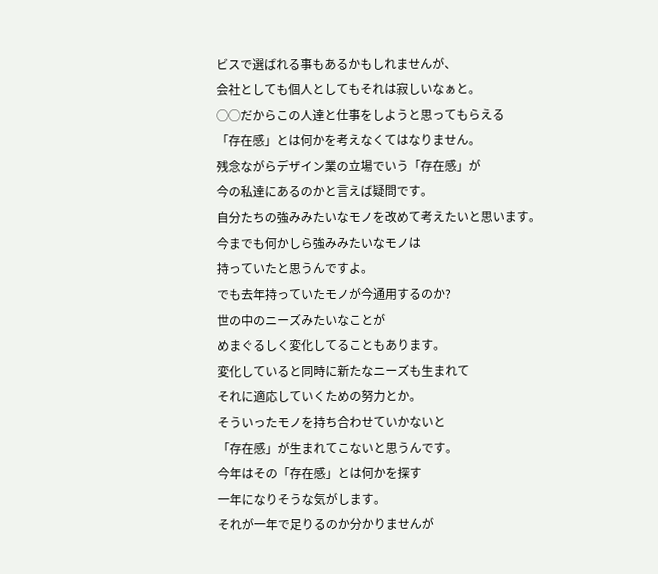ビスで選ばれる事もあるかもしれませんが、
会社としても個人としてもそれは寂しいなぁと。
◯◯だからこの人達と仕事をしようと思ってもらえる
「存在感」とは何かを考えなくてはなりません。
残念ながらデザイン業の立場でいう「存在感」が
今の私達にあるのかと言えば疑問です。
自分たちの強みみたいなモノを改めて考えたいと思います。
今までも何かしら強みみたいなモノは
持っていたと思うんですよ。
でも去年持っていたモノが今通用するのか?
世の中のニーズみたいなことが
めまぐるしく変化してることもあります。
変化していると同時に新たなニーズも生まれて
それに適応していくための努力とか。
そういったモノを持ち合わせていかないと
「存在感」が生まれてこないと思うんです。
今年はその「存在感」とは何かを探す
一年になりそうな気がします。
それが一年で足りるのか分かりませんが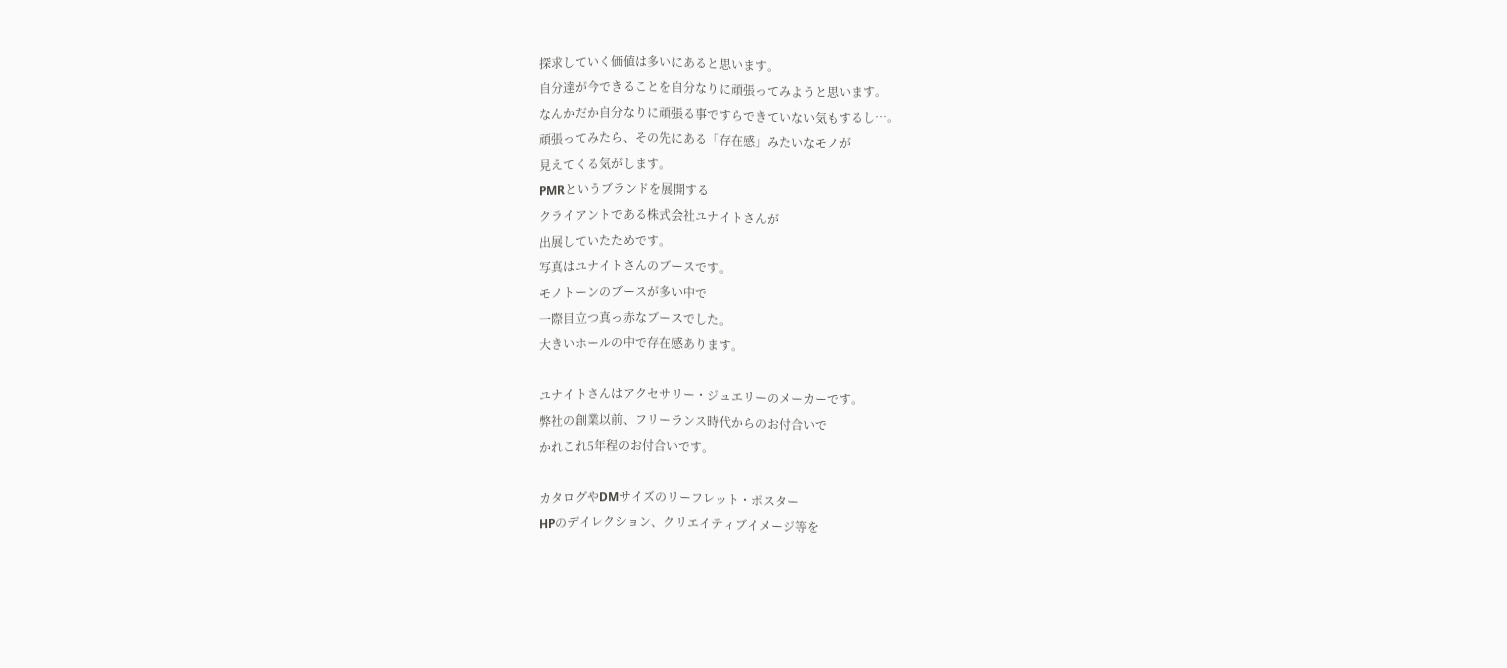探求していく価値は多いにあると思います。
自分達が今できることを自分なりに頑張ってみようと思います。
なんかだか自分なりに頑張る事ですらできていない気もするし…。
頑張ってみたら、その先にある「存在感」みたいなモノが
見えてくる気がします。
PMRというブランドを展開する
クライアントである株式会社ユナイトさんが
出展していたためです。
写真はユナイトさんのブースです。
モノトーンのブースが多い中で
一際目立つ真っ赤なブースでした。
大きいホールの中で存在感あります。

ユナイトさんはアクセサリー・ジュエリーのメーカーです。
弊社の創業以前、フリーランス時代からのお付合いで
かれこれ5年程のお付合いです。

カタログやDMサイズのリーフレット・ポスター
HPのデイレクション、クリエイティブイメージ等を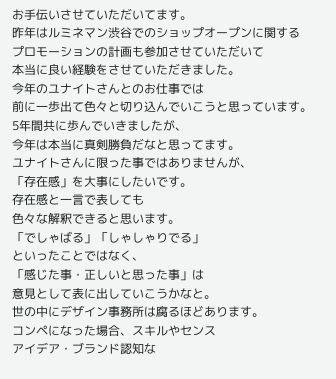お手伝いさせていただいてます。
昨年はルミネマン渋谷でのショップオープンに関する
プロモーションの計画も参加させていただいて
本当に良い経験をさせていただきました。
今年のユナイトさんとのお仕事では
前に一歩出て色々と切り込んでいこうと思っています。
5年間共に歩んでいきましたが、
今年は本当に真剣勝負だなと思ってます。
ユナイトさんに限った事ではありませんが、
「存在感」を大事にしたいです。
存在感と一言で表しても
色々な解釈できると思います。
「でしゃばる」「しゃしゃりでる」
といったことではなく、
「感じた事・正しいと思った事」は
意見として表に出していこうかなと。
世の中にデザイン事務所は腐るほどあります。
コンペになった場合、スキルやセンス
アイデア・ブランド認知な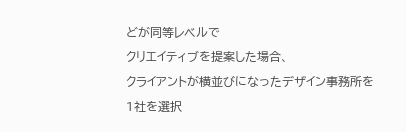どが同等レベルで
クリエイティブを提案した場合、
クライアントが横並びになったデザイン事務所を
1社を選択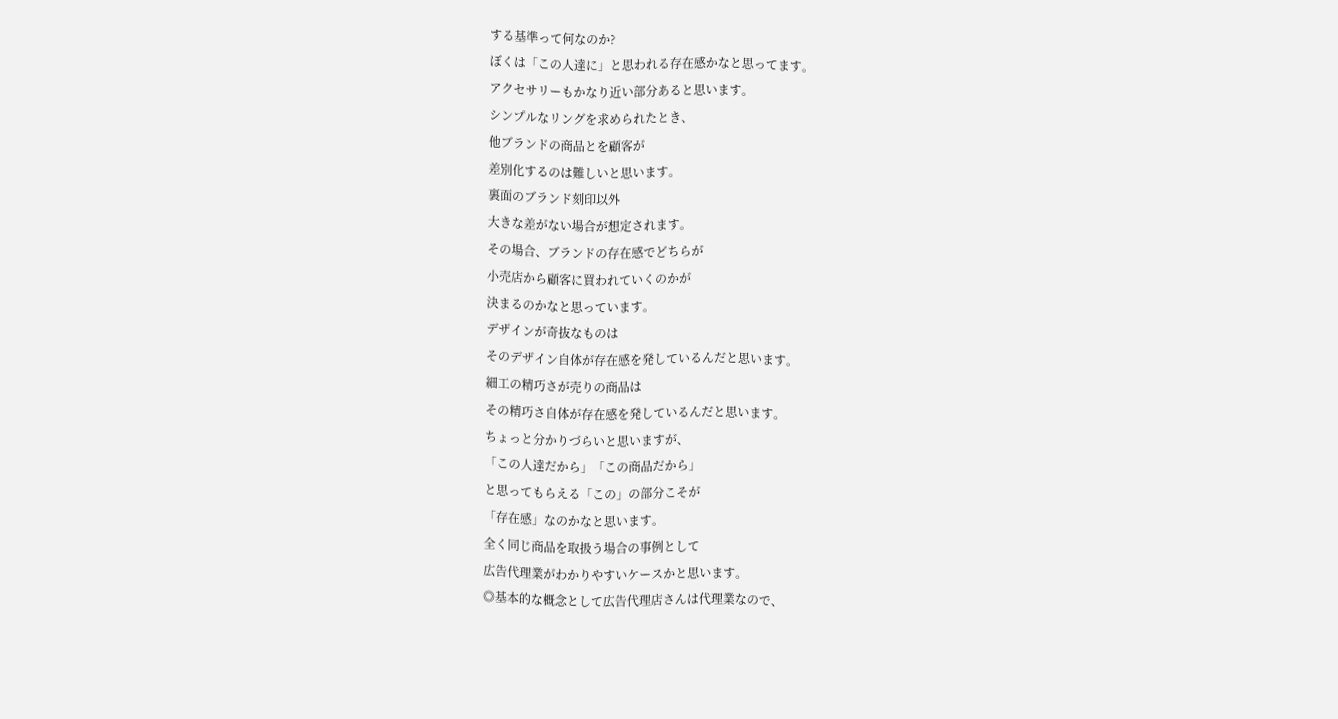する基準って何なのか?
ぼくは「この人達に」と思われる存在感かなと思ってます。
アクセサリーもかなり近い部分あると思います。
シンプルなリングを求められたとき、
他ブランドの商品とを顧客が
差別化するのは難しいと思います。
裏面のブランド刻印以外
大きな差がない場合が想定されます。
その場合、ブランドの存在感でどちらが
小売店から顧客に買われていくのかが
決まるのかなと思っています。
デザインが奇抜なものは
そのデザイン自体が存在感を発しているんだと思います。
細工の精巧さが売りの商品は
その精巧さ自体が存在感を発しているんだと思います。
ちょっと分かりづらいと思いますが、
「この人達だから」「この商品だから」
と思ってもらえる「この」の部分こそが
「存在感」なのかなと思います。
全く同じ商品を取扱う場合の事例として
広告代理業がわかりやすいケースかと思います。
◎基本的な概念として広告代理店さんは代理業なので、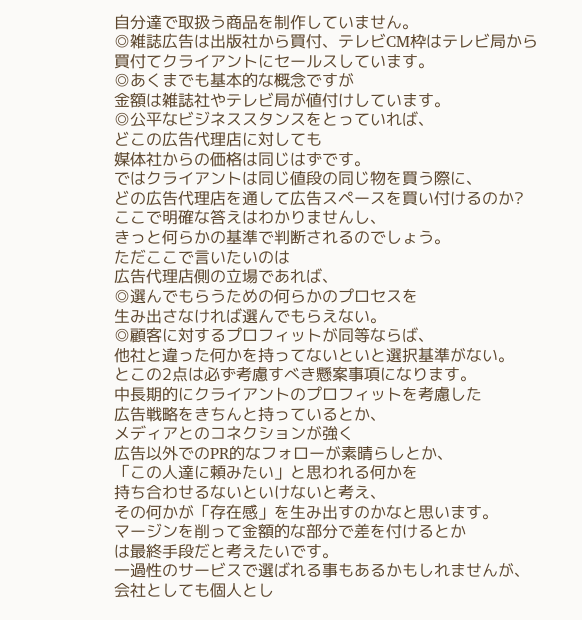自分達で取扱う商品を制作していません。
◎雑誌広告は出版社から買付、テレビCM枠はテレビ局から
買付てクライアントにセールスしています。
◎あくまでも基本的な概念ですが
金額は雑誌社やテレビ局が値付けしています。
◎公平なビジネススタンスをとっていれば、
どこの広告代理店に対しても
媒体社からの価格は同じはずです。
ではクライアントは同じ値段の同じ物を買う際に、
どの広告代理店を通して広告スペースを買い付けるのか?
ここで明確な答えはわかりませんし、
きっと何らかの基準で判断されるのでしょう。
ただここで言いたいのは
広告代理店側の立場であれば、
◎選んでもらうための何らかのプロセスを
生み出さなければ選んでもらえない。
◎顧客に対するプロフィットが同等ならば、
他社と違った何かを持ってないといと選択基準がない。
とこの2点は必ず考慮すべき懸案事項になります。
中長期的にクライアントのプロフィットを考慮した
広告戦略をきちんと持っているとか、
メディアとのコネクションが強く
広告以外でのPR的なフォローが素晴らしとか、
「この人達に頼みたい」と思われる何かを
持ち合わせるないといけないと考え、
その何かが「存在感」を生み出すのかなと思います。
マージンを削って金額的な部分で差を付けるとか
は最終手段だと考えたいです。
一過性のサービスで選ばれる事もあるかもしれませんが、
会社としても個人とし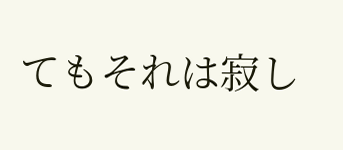てもそれは寂し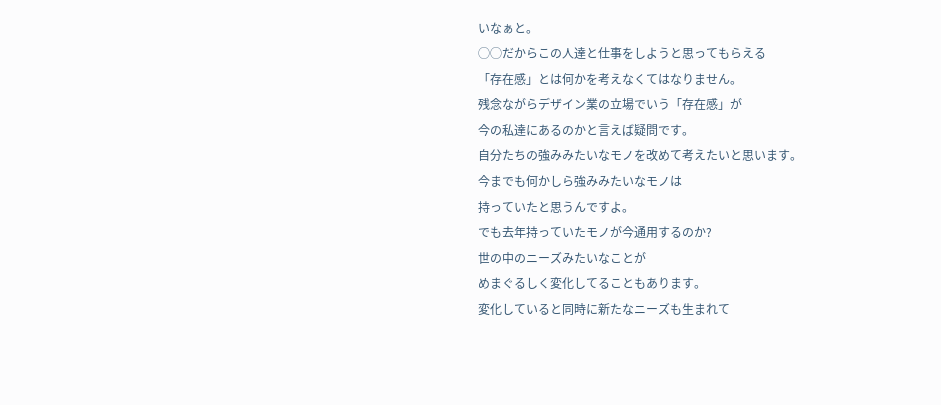いなぁと。
◯◯だからこの人達と仕事をしようと思ってもらえる
「存在感」とは何かを考えなくてはなりません。
残念ながらデザイン業の立場でいう「存在感」が
今の私達にあるのかと言えば疑問です。
自分たちの強みみたいなモノを改めて考えたいと思います。
今までも何かしら強みみたいなモノは
持っていたと思うんですよ。
でも去年持っていたモノが今通用するのか?
世の中のニーズみたいなことが
めまぐるしく変化してることもあります。
変化していると同時に新たなニーズも生まれて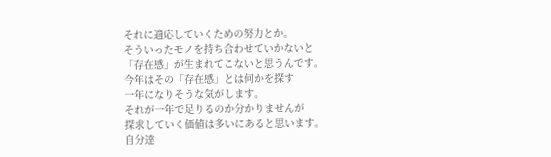それに適応していくための努力とか。
そういったモノを持ち合わせていかないと
「存在感」が生まれてこないと思うんです。
今年はその「存在感」とは何かを探す
一年になりそうな気がします。
それが一年で足りるのか分かりませんが
探求していく価値は多いにあると思います。
自分達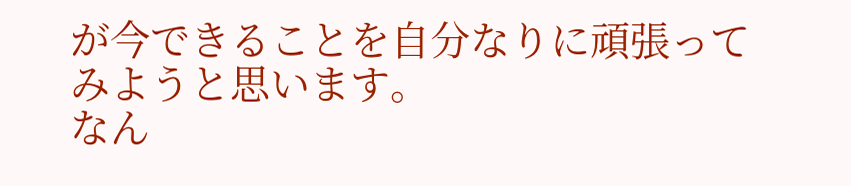が今できることを自分なりに頑張ってみようと思います。
なん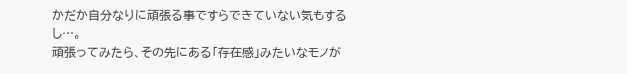かだか自分なりに頑張る事ですらできていない気もするし…。
頑張ってみたら、その先にある「存在感」みたいなモノが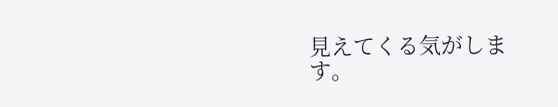見えてくる気がします。